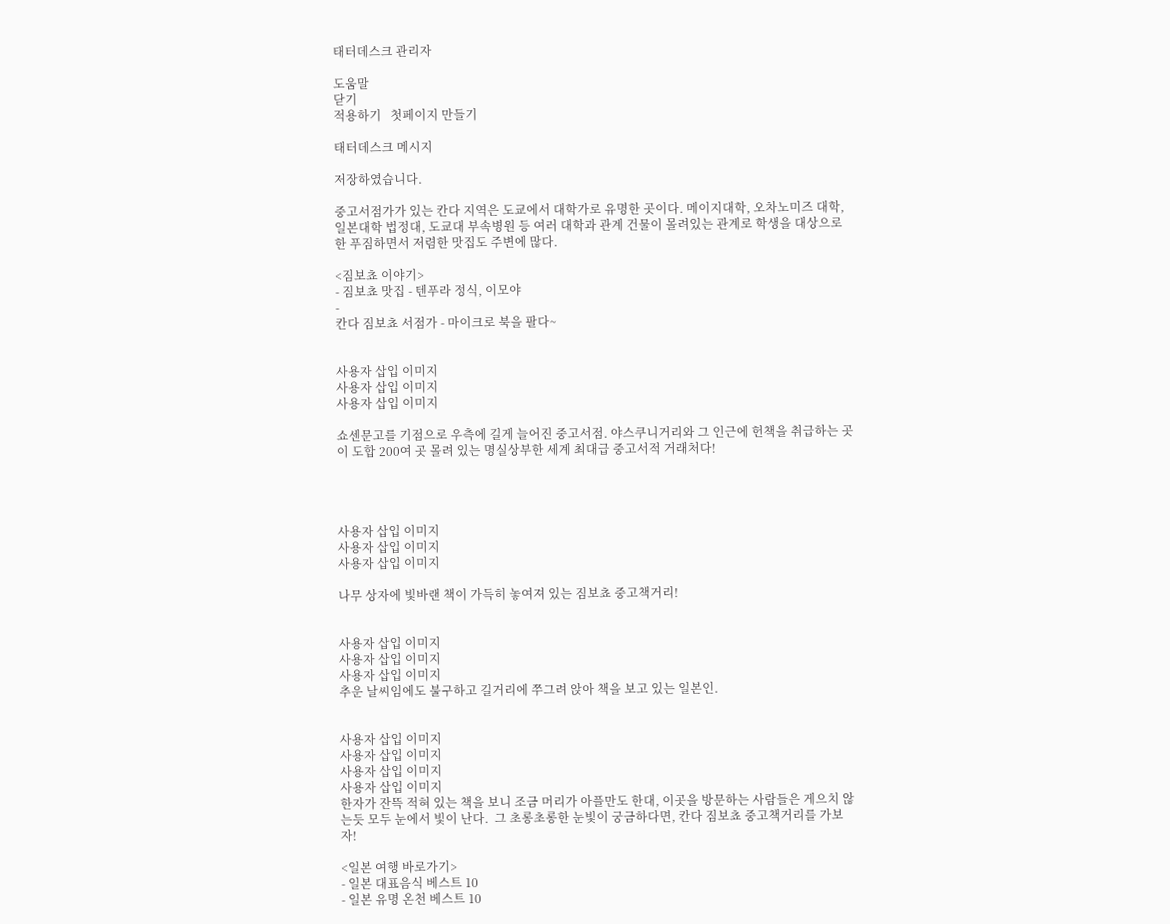태터데스크 관리자

도움말
닫기
적용하기   첫페이지 만들기

태터데스크 메시지

저장하였습니다.

중고서점가가 있는 칸다 지역은 도쿄에서 대학가로 유명한 곳이다. 메이지대학, 오차노미즈 대학, 일본대학 법정대, 도쿄대 부속병원 등 여러 대학과 관계 건물이 몰려있는 관계로 학생을 대상으로 한 푸짐하면서 저렴한 맛집도 주변에 많다.

<짐보쵸 이야기>
- 짐보쵸 맛집 - 텐푸라 정식, 이모야
-
칸다 짐보쵸 서점가 - 마이크로 북을 팔다~


사용자 삽입 이미지
사용자 삽입 이미지
사용자 삽입 이미지

쇼센문고를 기점으로 우측에 길게 늘어진 중고서점. 야스쿠니거리와 그 인근에 헌책을 취급하는 곳이 도합 200여 곳 몰려 있는 명실상부한 세계 최대급 중고서적 거래처다!




사용자 삽입 이미지
사용자 삽입 이미지
사용자 삽입 이미지

나무 상자에 빛바랜 책이 가득히 놓여져 있는 짐보쵸 중고책거리!


사용자 삽입 이미지
사용자 삽입 이미지
사용자 삽입 이미지
추운 날씨임에도 불구하고 길거리에 쭈그려 앉아 책을 보고 있는 일본인.


사용자 삽입 이미지
사용자 삽입 이미지
사용자 삽입 이미지
사용자 삽입 이미지
한자가 잔뜩 적혀 있는 책을 보니 조금 머리가 아플만도 한대, 이곳을 방문하는 사람들은 게으치 않는듯 모두 눈에서 빛이 난다.  그 초롱초롱한 눈빛이 궁금하다면, 칸다 짐보쵸 중고책거리를 가보자!

<일본 여행 바로가기>
- 일본 대표음식 베스트 10
- 일본 유명 온천 베스트 10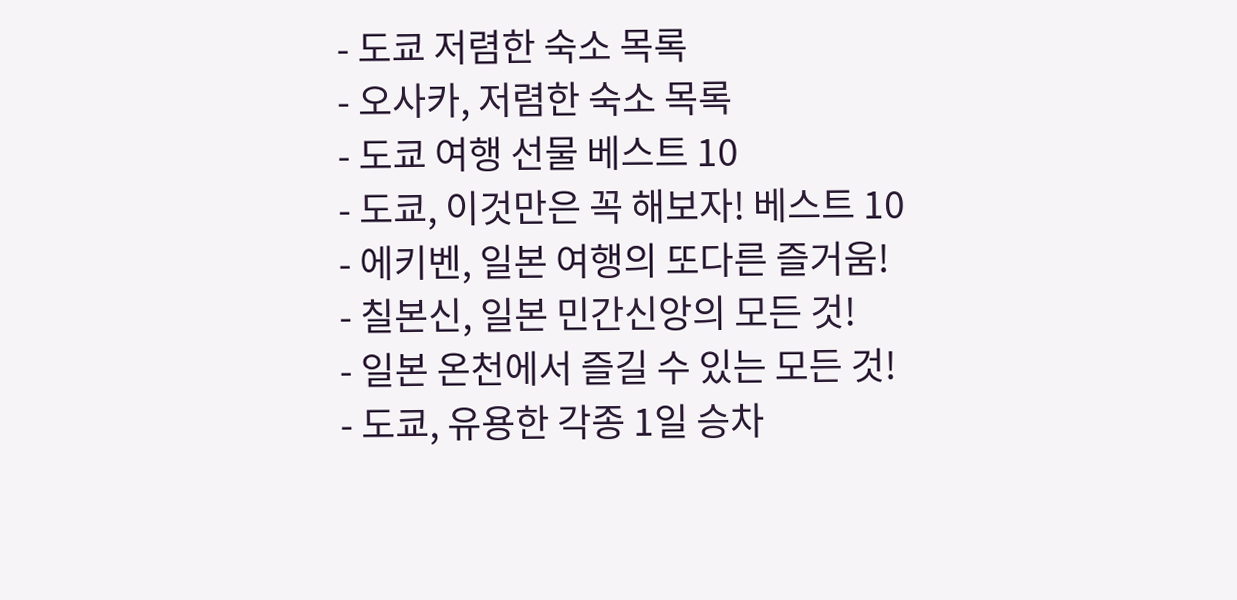- 도쿄 저렴한 숙소 목록
- 오사카, 저렴한 숙소 목록
- 도쿄 여행 선물 베스트 10
- 도쿄, 이것만은 꼭 해보자! 베스트 10
- 에키벤, 일본 여행의 또다른 즐거움!
- 칠본신, 일본 민간신앙의 모든 것!
- 일본 온천에서 즐길 수 있는 모든 것!
- 도쿄, 유용한 각종 1일 승차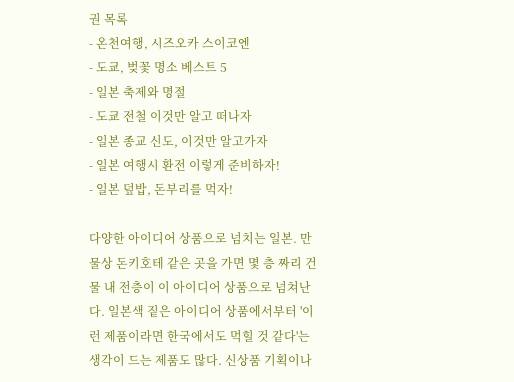권 목록
- 온천여행, 시즈오카 스이코엔
- 도쿄, 벚꽃 명소 베스트 5
- 일본 축제와 명절
- 도쿄 전철 이것만 알고 떠나자
- 일본 종교 신도, 이것만 알고가자
- 일본 여행시 환전 이렇게 준비하자!
- 일본 덮밥, 돈부리를 먹자!

다양한 아이디어 상품으로 넘치는 일본. 만물상 돈키호테 같은 곳을 가면 몇 층 짜리 건물 내 전층이 이 아이디어 상품으로 넘쳐난다. 일본색 짙은 아이디어 상품에서부터 '이런 제품이라면 한국에서도 먹힐 것 같다'는 생각이 드는 제품도 많다. 신상품 기획이나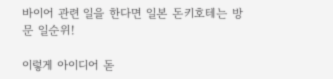바이어 관련 일을 한다면 일본 돈키호테는 방문 일순위!

이렇게 아이디어 돋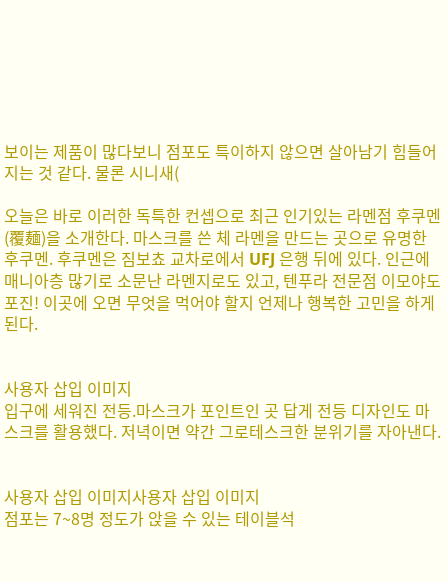보이는 제품이 많다보니 점포도 특이하지 않으면 살아남기 힘들어지는 것 같다. 물론 시니새(

오늘은 바로 이러한 독특한 컨셉으로 최근 인기있는 라멘점 후쿠멘(覆麺)을 소개한다. 마스크를 쓴 체 라멘을 만드는 곳으로 유명한 후쿠멘. 후쿠멘은 짐보쵸 교차로에서 UFJ 은행 뒤에 있다. 인근에 매니아층 많기로 소문난 라멘지로도 있고, 텐푸라 전문점 이모야도 포진! 이곳에 오면 무엇을 먹어야 할지 언제나 행복한 고민을 하게된다.


사용자 삽입 이미지
입구에 세워진 전등.마스크가 포인트인 곳 답게 전등 디자인도 마스크를 활용했다. 저녁이면 약간 그로테스크한 분위기를 자아낸다.


사용자 삽입 이미지사용자 삽입 이미지
점포는 7~8명 정도가 앉을 수 있는 테이블석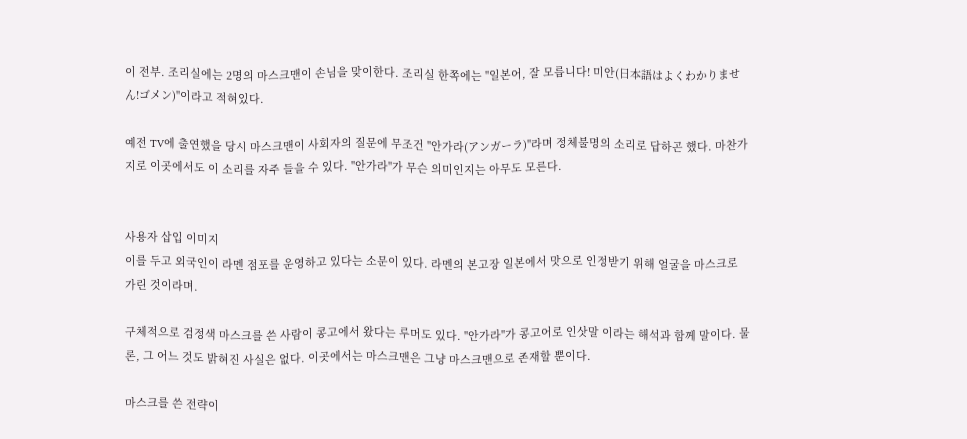이 전부. 조리실에는 2명의 마스크맨이 손님을 맞이한다. 조리실 한쪽에는 "일본어, 잘 모릅니다! 미안(日本語はよくわかりません!ゴメン)"이라고 적혀있다.

예전 TV에 출연했을 당시 마스크맨이 사회자의 질문에 무조건 "안가라(アンガーラ)"라며 정체불명의 소리로 답하곤 했다. 마찬가지로 이곳에서도 이 소리를 자주 들을 수 있다. "안가라"가 무슨 의미인지는 아무도 모른다.


사용자 삽입 이미지
이를 두고 외국인이 라멘 점포를 운영하고 있다는 소문이 있다. 라멘의 본고장 일본에서 맛으로 인정받기 위해 얼굴을 마스크로 가린 것이라며.

구체적으로 검정색 마스크를 쓴 사람이 콩고에서 왔다는 루머도 있다. "안가라"가 콩고어로 인삿말 이라는 해석과 함께 말이다. 물론, 그 어느 것도 밝혀진 사실은 없다. 이곳에서는 마스크맨은 그냥 마스크맨으로 존재할 뿐이다.

마스크를 쓴 전략이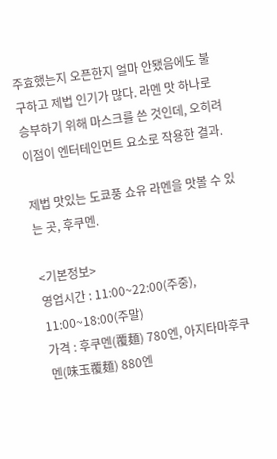주효했는지 오픈한지 얼마 안됐음에도 불구하고 제법 인기가 많다. 라멘 맛 하나로 승부하기 위해 마스크를 쓴 것인데, 오히려 이점이 엔터테인먼트 요소로 작용한 결과.

제법 맛있는 도쿄풍 쇼유 라멘을 맛볼 수 있는 곳, 후쿠멘.

<기본정보>
영업시간 : 11:00~22:00(주중), 11:00~18:00(주말)
가격 : 후쿠멘(覆麺) 780엔, 아지타마후쿠멘(味玉覆麺) 880엔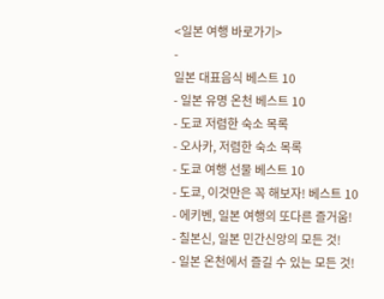<일본 여행 바로가기>
-
일본 대표음식 베스트 10
- 일본 유명 온천 베스트 10
- 도쿄 저렴한 숙소 목록
- 오사카, 저렴한 숙소 목록
- 도쿄 여행 선물 베스트 10
- 도쿄, 이것만은 꼭 해보자! 베스트 10
- 에키벤, 일본 여행의 또다른 즐거움!
- 칠본신, 일본 민간신앙의 모든 것!
- 일본 온천에서 즐길 수 있는 모든 것!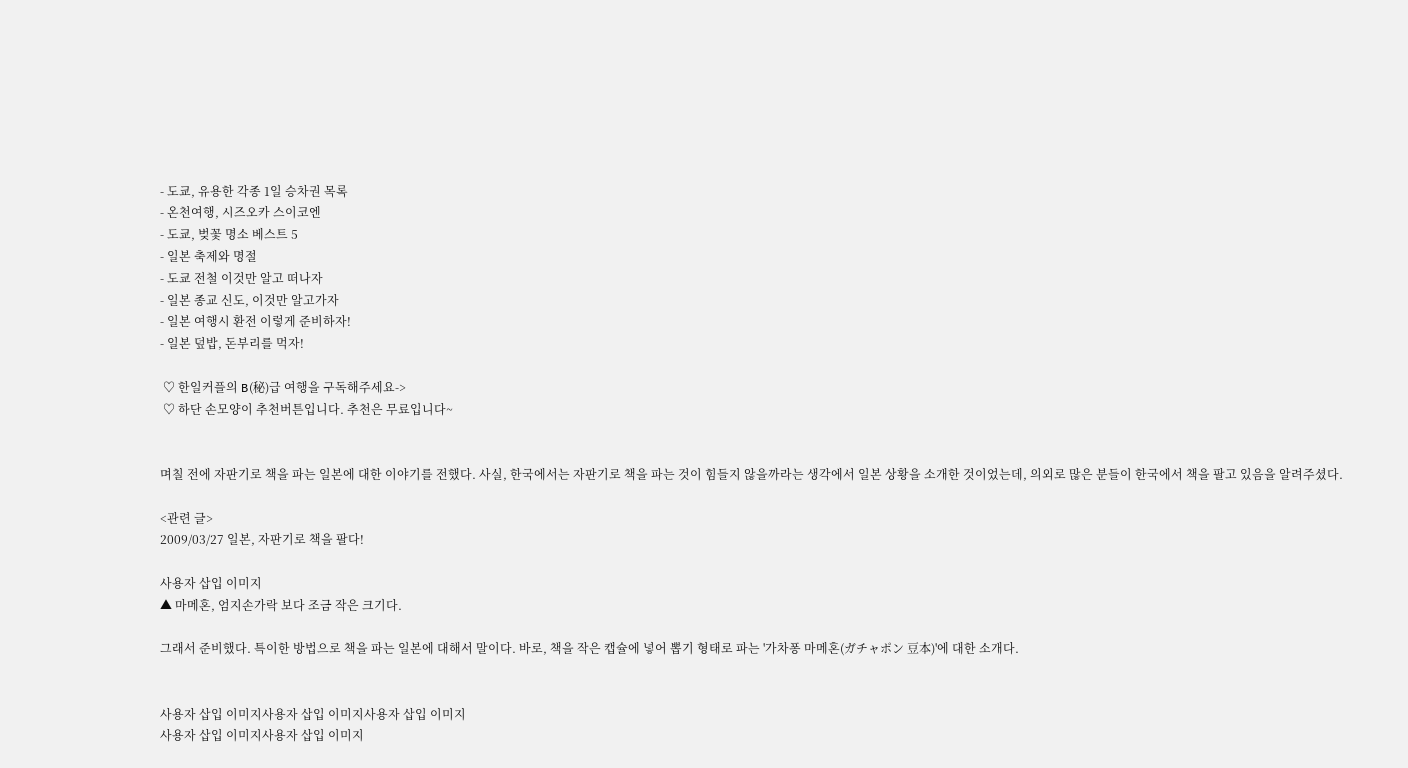- 도쿄, 유용한 각종 1일 승차권 목록
- 온천여행, 시즈오카 스이코엔
- 도쿄, 벚꽃 명소 베스트 5
- 일본 축제와 명절
- 도쿄 전철 이것만 알고 떠나자
- 일본 종교 신도, 이것만 알고가자
- 일본 여행시 환전 이렇게 준비하자!
- 일본 덮밥, 돈부리를 먹자!

 ♡ 한일커플의 B(秘)급 여행을 구독해주세요->
 ♡ 하단 손모양이 추천버튼입니다. 추천은 무료입니다~


며칠 전에 자판기로 책을 파는 일본에 대한 이야기를 전했다. 사실, 한국에서는 자판기로 책을 파는 것이 힘들지 않을까라는 생각에서 일본 상황을 소개한 것이었는데, 의외로 많은 분들이 한국에서 책을 팔고 있음을 알려주셨다.

<관련 글>
2009/03/27 일본, 자판기로 책을 팔다!

사용자 삽입 이미지
▲ 마메혼, 엄지손가락 보다 조금 작은 크기다.

그래서 준비했다. 특이한 방법으로 책을 파는 일본에 대해서 말이다. 바로, 책을 작은 캡슐에 넣어 뽑기 형태로 파는 '가차퐁 마메혼(ガチャポン 豆本)'에 대한 소개다.


사용자 삽입 이미지사용자 삽입 이미지사용자 삽입 이미지
사용자 삽입 이미지사용자 삽입 이미지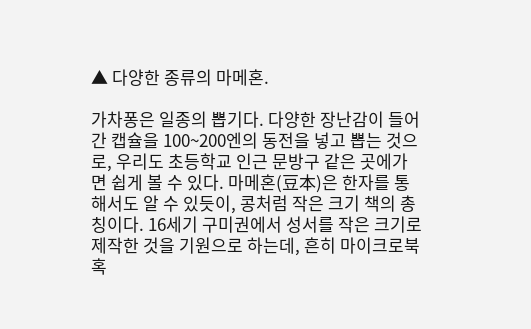▲ 다양한 종류의 마메혼.

가차퐁은 일종의 뽑기다. 다양한 장난감이 들어간 캡슐을 100~200엔의 동전을 넣고 뽑는 것으로, 우리도 초등학교 인근 문방구 같은 곳에가면 쉽게 볼 수 있다. 마메혼(豆本)은 한자를 통해서도 알 수 있듯이, 콩처럼 작은 크기 책의 총칭이다. 16세기 구미권에서 성서를 작은 크기로 제작한 것을 기원으로 하는데, 흔히 마이크로북 혹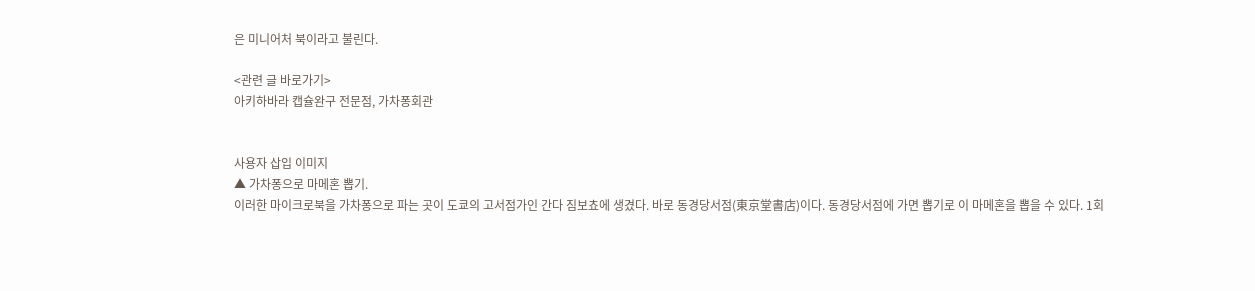은 미니어처 북이라고 불린다.

<관련 글 바로가기>
아키하바라 캡슐완구 전문점, 가차퐁회관


사용자 삽입 이미지
▲ 가차퐁으로 마메혼 뽑기.
이러한 마이크로북을 가차퐁으로 파는 곳이 도쿄의 고서점가인 간다 짐보쵸에 생겼다. 바로 동경당서점(東京堂書店)이다. 동경당서점에 가면 뽑기로 이 마메혼을 뽑을 수 있다. 1회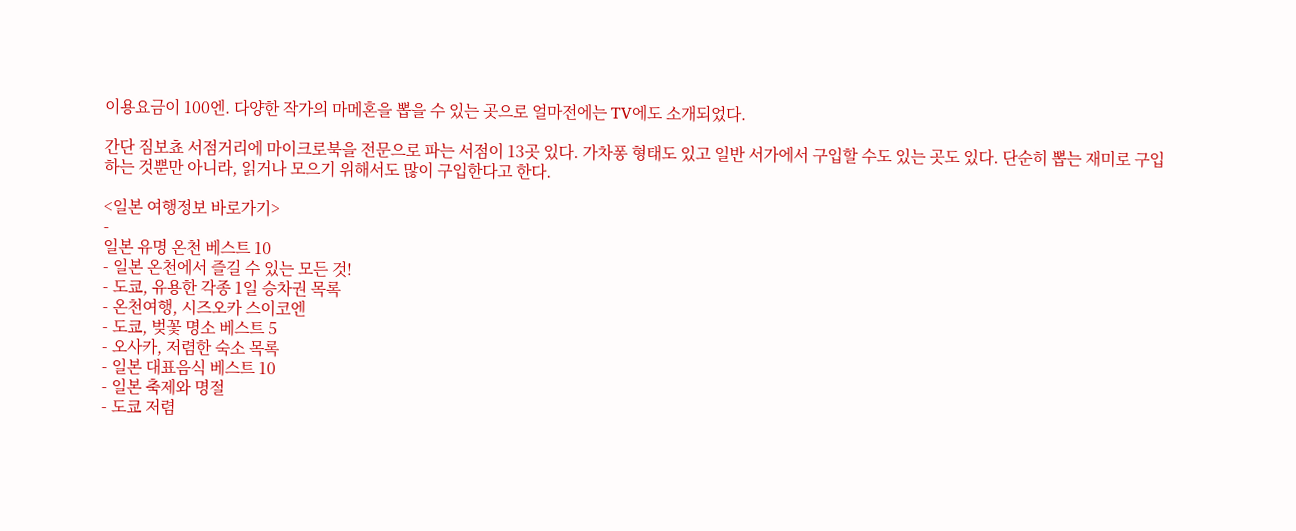이용요금이 100엔. 다양한 작가의 마메혼을 뽑을 수 있는 곳으로 얼마전에는 TV에도 소개되었다.

간단 짐보쵸 서점거리에 마이크로북을 전문으로 파는 서점이 13곳 있다. 가차퐁 형태도 있고 일반 서가에서 구입할 수도 있는 곳도 있다. 단순히 뽑는 재미로 구입하는 것뿐만 아니라, 읽거나 모으기 위해서도 많이 구입한다고 한다.

<일본 여행정보 바로가기>
-
일본 유명 온천 베스트 10
- 일본 온천에서 즐길 수 있는 모든 것!
- 도쿄, 유용한 각종 1일 승차권 목록
- 온천여행, 시즈오카 스이코엔
- 도쿄, 벚꽃 명소 베스트 5
- 오사카, 저렴한 숙소 목록
- 일본 대표음식 베스트 10
- 일본 축제와 명절
- 도쿄 저렴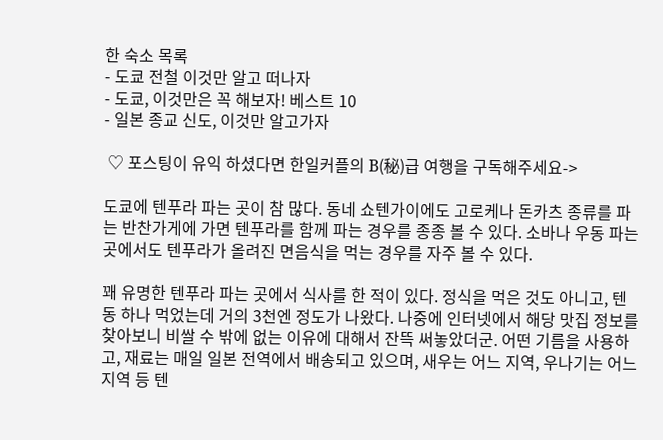한 숙소 목록
- 도쿄 전철 이것만 알고 떠나자
- 도쿄, 이것만은 꼭 해보자! 베스트 10
- 일본 종교 신도, 이것만 알고가자

 ♡ 포스팅이 유익 하셨다면 한일커플의 B(秘)급 여행을 구독해주세요->

도쿄에 텐푸라 파는 곳이 참 많다. 동네 쇼텐가이에도 고로케나 돈카츠 종류를 파는 반찬가게에 가면 텐푸라를 함께 파는 경우를 종종 볼 수 있다. 소바나 우동 파는 곳에서도 텐푸라가 올려진 면음식을 먹는 경우를 자주 볼 수 있다.

꽤 유명한 텐푸라 파는 곳에서 식사를 한 적이 있다. 정식을 먹은 것도 아니고, 텐동 하나 먹었는데 거의 3천엔 정도가 나왔다. 나중에 인터넷에서 해당 맛집 정보를 찾아보니 비쌀 수 밖에 없는 이유에 대해서 잔뜩 써놓았더군. 어떤 기름을 사용하고, 재료는 매일 일본 전역에서 배송되고 있으며, 새우는 어느 지역, 우나기는 어느 지역 등 텐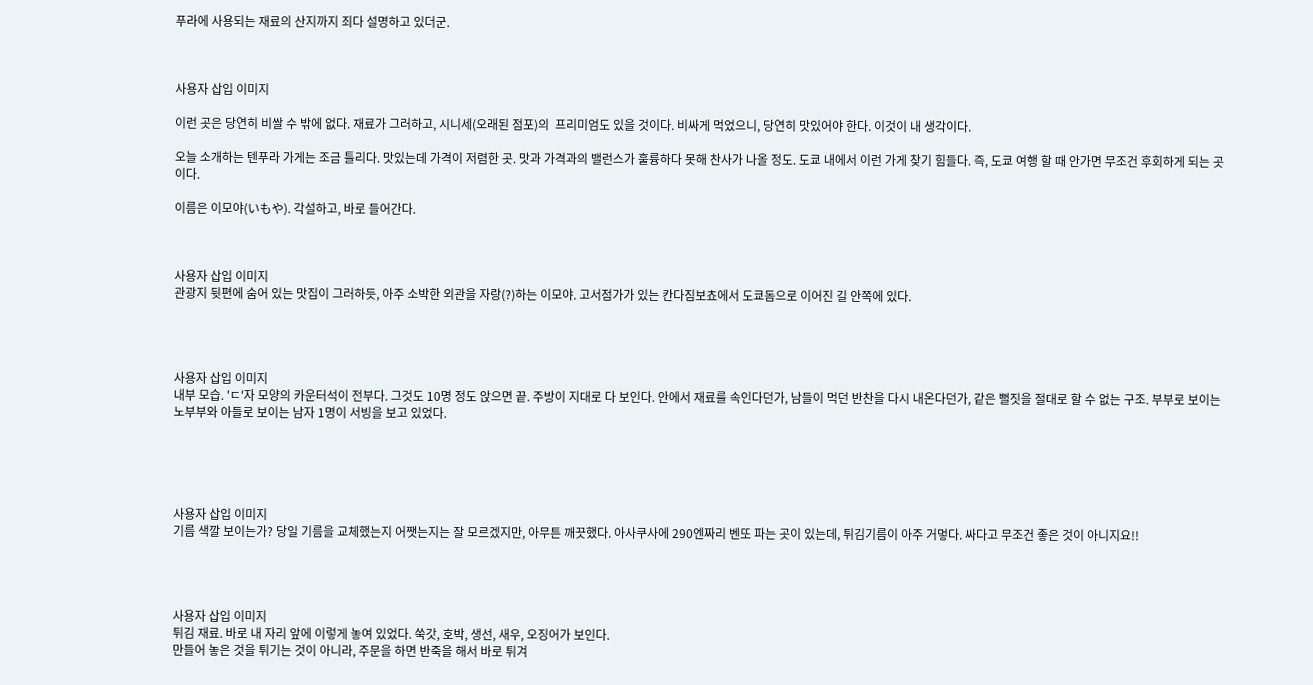푸라에 사용되는 재료의 산지까지 죄다 설명하고 있더군.



사용자 삽입 이미지

이런 곳은 당연히 비쌀 수 밖에 없다. 재료가 그러하고, 시니세(오래된 점포)의  프리미엄도 있을 것이다. 비싸게 먹었으니, 당연히 맛있어야 한다. 이것이 내 생각이다.

오늘 소개하는 텐푸라 가게는 조금 틀리다. 맛있는데 가격이 저렴한 곳. 맛과 가격과의 밸런스가 훌륭하다 못해 찬사가 나올 정도. 도쿄 내에서 이런 가게 찾기 힘들다. 즉, 도쿄 여행 할 때 안가면 무조건 후회하게 되는 곳이다.

이름은 이모야(いもや). 각설하고, 바로 들어간다.



사용자 삽입 이미지
관광지 뒷편에 숨어 있는 맛집이 그러하듯, 아주 소박한 외관을 자랑(?)하는 이모야. 고서점가가 있는 칸다짐보쵸에서 도쿄돔으로 이어진 길 안쪽에 있다.




사용자 삽입 이미지
내부 모습. 'ㄷ'자 모양의 카운터석이 전부다. 그것도 10명 정도 앉으면 끝. 주방이 지대로 다 보인다. 안에서 재료를 속인다던가, 남들이 먹던 반찬을 다시 내온다던가, 같은 뻘짓을 절대로 할 수 없는 구조. 부부로 보이는 노부부와 아들로 보이는 남자 1명이 서빙을 보고 있었다.





사용자 삽입 이미지
기름 색깔 보이는가? 당일 기름을 교체했는지 어쨋는지는 잘 모르겠지만, 아무튼 깨끗했다. 아사쿠사에 290엔짜리 벤또 파는 곳이 있는데, 튀김기름이 아주 거멓다. 싸다고 무조건 좋은 것이 아니지요!!




사용자 삽입 이미지
튀김 재료. 바로 내 자리 앞에 이렇게 놓여 있었다. 쑥갓, 호박, 생선, 새우, 오징어가 보인다.
만들어 놓은 것을 튀기는 것이 아니라, 주문을 하면 반죽을 해서 바로 튀겨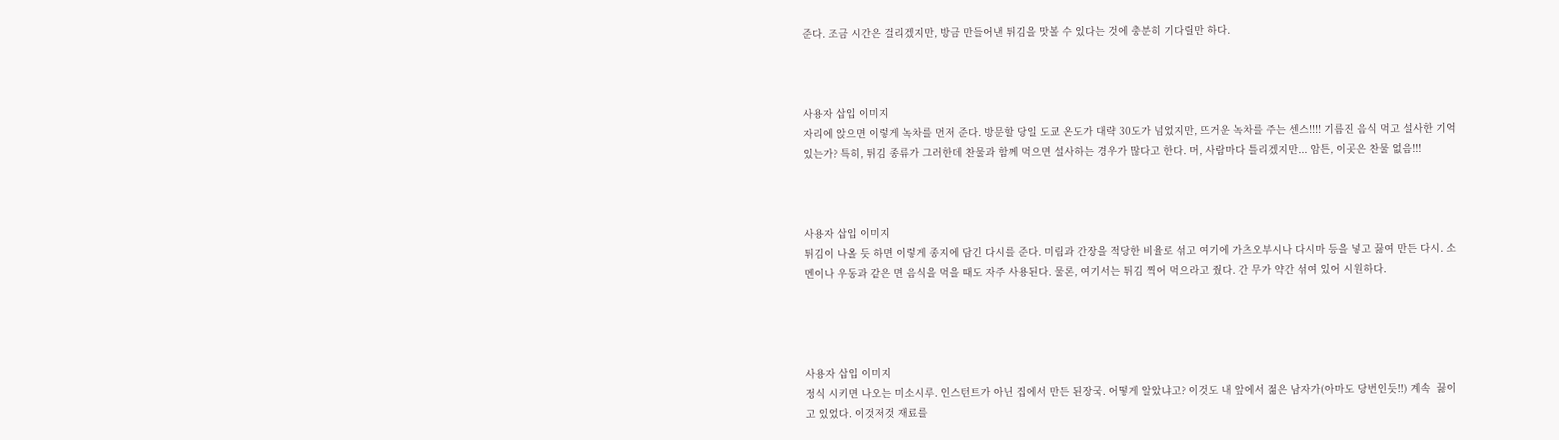준다. 조금 시간은 걸리겠지만, 방금 만들어낸 튀김을 맛볼 수 있다는 것에 충분히 기다릴만 하다.



사용자 삽입 이미지
자리에 앉으면 이렇게 녹차를 먼저 준다. 방문할 당일 도쿄 온도가 대략 30도가 넘었지만, 뜨거운 녹차를 주는 센스!!!! 기름진 음식 먹고 설사한 기억 있는가? 특히, 튀김 종류가 그러한데 찬물과 함께 먹으면 설사하는 경우가 많다고 한다. 머, 사람마다 틀리겠지만... 암튼, 이곳은 찬물 없음!!!



사용자 삽입 이미지
튀김이 나올 듯 하면 이렇게 종지에 담긴 다시를 준다. 미림과 간장을 적당한 비율로 섞고 여기에 가츠오부시나 다시마 등을 넣고 끓여 만든 다시. 소멘이나 우동과 같은 면 음식을 먹을 때도 자주 사용된다. 물론, 여기서는 튀김 찍어 먹으라고 줬다. 간 무가 약간 섞여 있어 시원하다.




사용자 삽입 이미지
정식 시키면 나오는 미소시루. 인스턴트가 아닌 집에서 만든 된장국. 어떻게 알았냐고? 이것도 내 앞에서 젊은 남자가(아마도 당번인듯!!) 계속  끓이고 있었다. 이것저것 재료를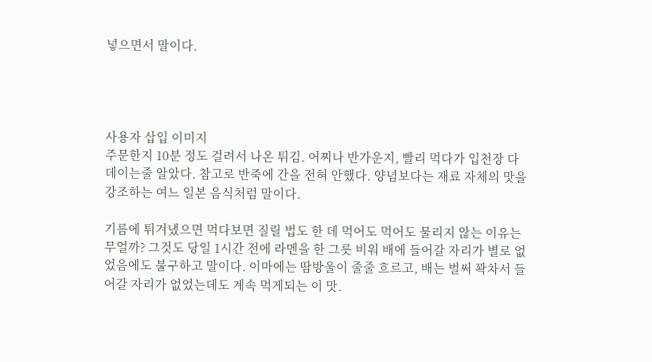넣으면서 말이다.




사용자 삽입 이미지
주문한지 10분 정도 걸려서 나온 튀김. 어찌나 반가운지, 빨리 먹다가 입천장 다 데이는줄 알았다. 참고로 반죽에 간을 전혀 안했다. 양념보다는 재료 자체의 맛을 강조하는 여느 일본 음식처럼 말이다.

기름에 튀겨냈으면 먹다보면 질릴 법도 한 데 먹어도 먹어도 물리지 않는 이유는 무얼까? 그것도 당일 1시간 전에 라멘을 한 그릇 비워 배에 들어갈 자리가 별로 없었음에도 불구하고 말이다. 이마에는 땀방울이 줄줄 흐르고, 배는 벌써 꽉차서 들어갈 자리가 없었는데도 계속 먹게되는 이 맛.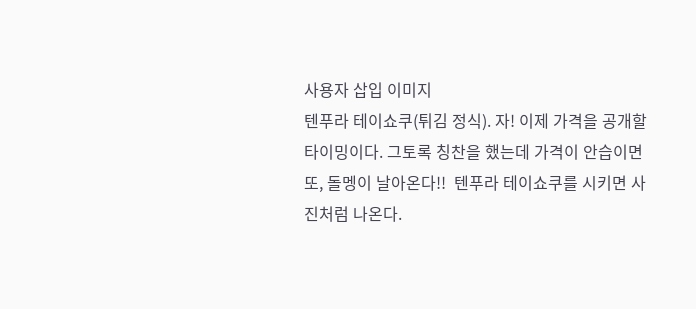사용자 삽입 이미지
텐푸라 테이쇼쿠(튀김 정식). 자! 이제 가격을 공개할 타이밍이다. 그토록 칭찬을 했는데 가격이 안습이면 또, 돌멩이 날아온다!!  텐푸라 테이쇼쿠를 시키면 사진처럼 나온다.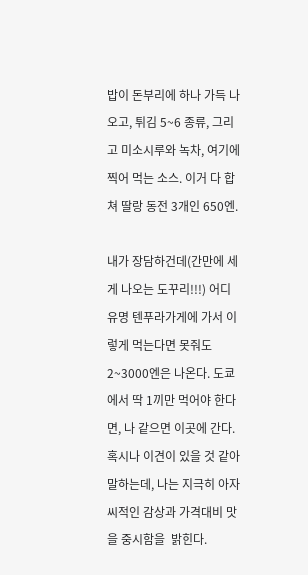밥이 돈부리에 하나 가득 나오고, 튀김 5~6 종류, 그리고 미소시루와 녹차, 여기에 찍어 먹는 소스. 이거 다 합쳐 딸랑 동전 3개인 650엔.

내가 장담하건데(간만에 세게 나오는 도꾸리!!!) 어디 유명 텐푸라가게에 가서 이렇게 먹는다면 못줘도 2~3000엔은 나온다. 도쿄에서 딱 1끼만 먹어야 한다면, 나 같으면 이곳에 간다. 혹시나 이견이 있을 것 같아 말하는데, 나는 지극히 아자씨적인 감상과 가격대비 맛을 중시함을  밝힌다.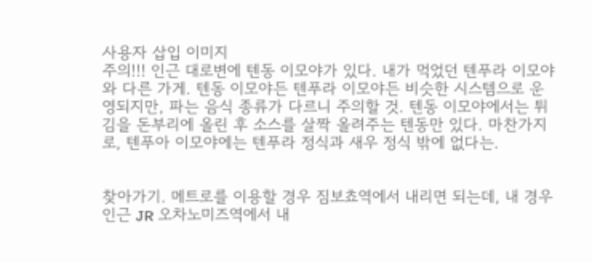사용자 삽입 이미지
주의!!! 인근 대로변에 텐동 이모야가 있다. 내가 먹었던 텐푸라 이모야와 다른 가게. 텐동 이모야든 텐푸라 이모야든 비슷한 시스템으로 운영되지만, 파는 음식 종류가 다르니 주의할 것. 텐동 이모야에서는 튀김을 돈부리에 올린 후 소스를 살짝 올려주는 텐동만 있다. 마찬가지로, 텐푸아 이모야에는 텐푸라 정식과 새우 정식 밖에 없다는.


찾아가기. 메트로를 이용할 경우 짐보쵸역에서 내리면 되는데, 내 경우 인근 JR 오차노미즈역에서 내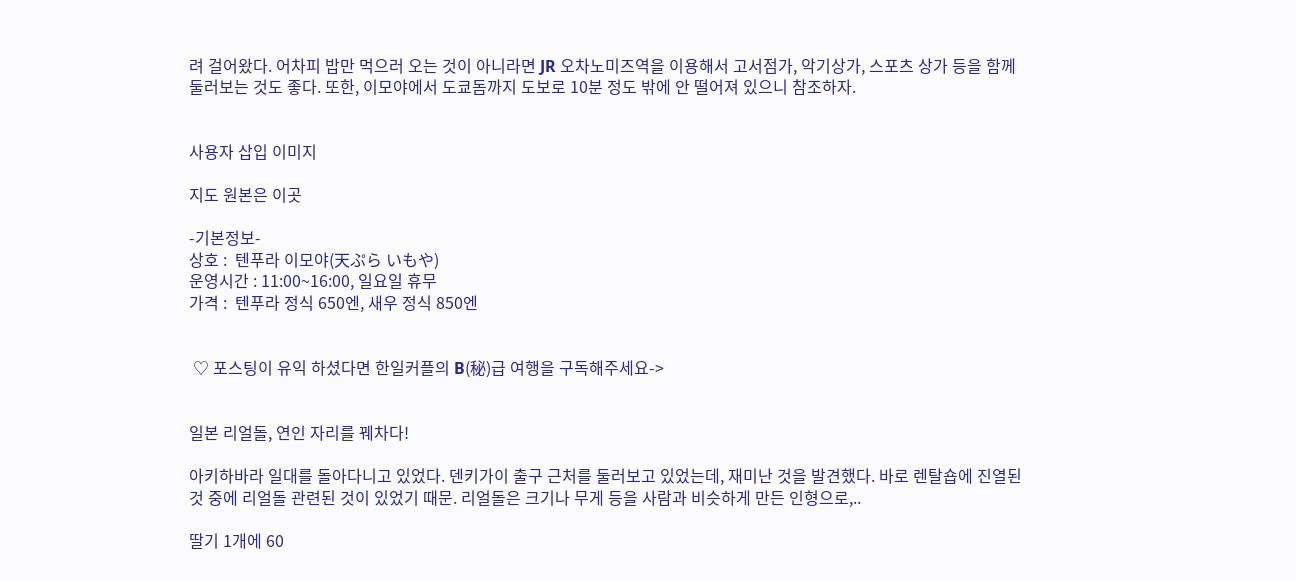려 걸어왔다. 어차피 밥만 먹으러 오는 것이 아니라면 JR 오차노미즈역을 이용해서 고서점가, 악기상가, 스포츠 상가 등을 함께 둘러보는 것도 좋다. 또한, 이모야에서 도쿄돔까지 도보로 10분 정도 밖에 안 떨어져 있으니 참조하자.


사용자 삽입 이미지

지도 원본은 이곳

-기본정보-
상호 :  텐푸라 이모야(天ぷら いもや)
운영시간 : 11:00~16:00, 일요일 휴무
가격 :  텐푸라 정식 650엔, 새우 정식 850엔


 ♡ 포스팅이 유익 하셨다면 한일커플의 B(秘)급 여행을 구독해주세요->


일본 리얼돌, 연인 자리를 꿰차다!

아키하바라 일대를 돌아다니고 있었다. 덴키가이 출구 근처를 둘러보고 있었는데, 재미난 것을 발견했다. 바로 렌탈숍에 진열된 것 중에 리얼돌 관련된 것이 있었기 때문. 리얼돌은 크기나 무게 등을 사람과 비슷하게 만든 인형으로,..

딸기 1개에 60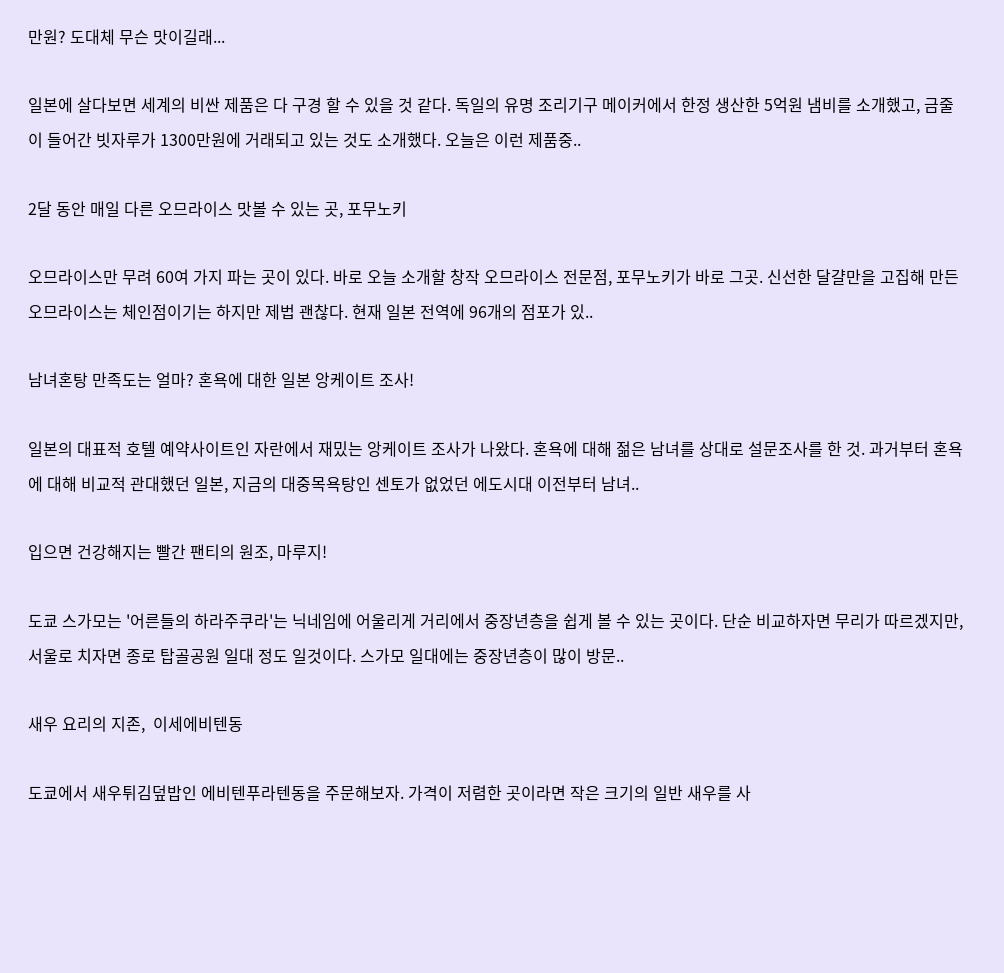만원? 도대체 무슨 맛이길래...

일본에 살다보면 세계의 비싼 제품은 다 구경 할 수 있을 것 같다. 독일의 유명 조리기구 메이커에서 한정 생산한 5억원 냄비를 소개했고, 금줄이 들어간 빗자루가 1300만원에 거래되고 있는 것도 소개했다. 오늘은 이런 제품중..

2달 동안 매일 다른 오므라이스 맛볼 수 있는 곳, 포무노키

오므라이스만 무려 60여 가지 파는 곳이 있다. 바로 오늘 소개할 창작 오므라이스 전문점, 포무노키가 바로 그곳. 신선한 달걀만을 고집해 만든 오므라이스는 체인점이기는 하지만 제법 괜찮다. 현재 일본 전역에 96개의 점포가 있..

남녀혼탕 만족도는 얼마? 혼욕에 대한 일본 앙케이트 조사!

일본의 대표적 호텔 예약사이트인 자란에서 재밌는 앙케이트 조사가 나왔다. 혼욕에 대해 젊은 남녀를 상대로 설문조사를 한 것. 과거부터 혼욕에 대해 비교적 관대했던 일본, 지금의 대중목욕탕인 센토가 없었던 에도시대 이전부터 남녀..

입으면 건강해지는 빨간 팬티의 원조, 마루지!

도쿄 스가모는 '어른들의 하라주쿠라'는 닉네임에 어울리게 거리에서 중장년층을 쉽게 볼 수 있는 곳이다. 단순 비교하자면 무리가 따르겠지만, 서울로 치자면 종로 탑골공원 일대 정도 일것이다. 스가모 일대에는 중장년층이 많이 방문..

새우 요리의 지존,  이세에비텐동

도쿄에서 새우튀김덮밥인 에비텐푸라텐동을 주문해보자. 가격이 저렴한 곳이라면 작은 크기의 일반 새우를 사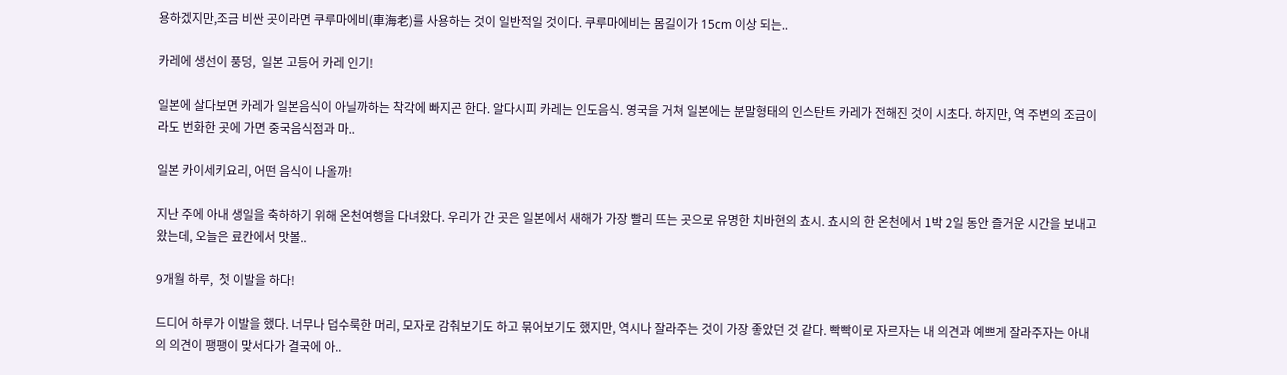용하겠지만,조금 비싼 곳이라면 쿠루마에비(車海老)를 사용하는 것이 일반적일 것이다. 쿠루마에비는 몸길이가 15cm 이상 되는..

카레에 생선이 풍덩,  일본 고등어 카레 인기!

일본에 살다보면 카레가 일본음식이 아닐까하는 착각에 빠지곤 한다. 알다시피 카레는 인도음식. 영국을 거쳐 일본에는 분말형태의 인스탄트 카레가 전해진 것이 시초다. 하지만, 역 주변의 조금이라도 번화한 곳에 가면 중국음식점과 마..

일본 카이세키요리, 어떤 음식이 나올까!

지난 주에 아내 생일을 축하하기 위해 온천여행을 다녀왔다. 우리가 간 곳은 일본에서 새해가 가장 빨리 뜨는 곳으로 유명한 치바현의 쵸시. 쵸시의 한 온천에서 1박 2일 동안 즐거운 시간을 보내고 왔는데, 오늘은 료칸에서 맛볼..

9개월 하루,  첫 이발을 하다!

드디어 하루가 이발을 했다. 너무나 덥수룩한 머리, 모자로 감춰보기도 하고 묶어보기도 했지만, 역시나 잘라주는 것이 가장 좋았던 것 같다. 빡빡이로 자르자는 내 의견과 예쁘게 잘라주자는 아내의 의견이 팽팽이 맞서다가 결국에 아..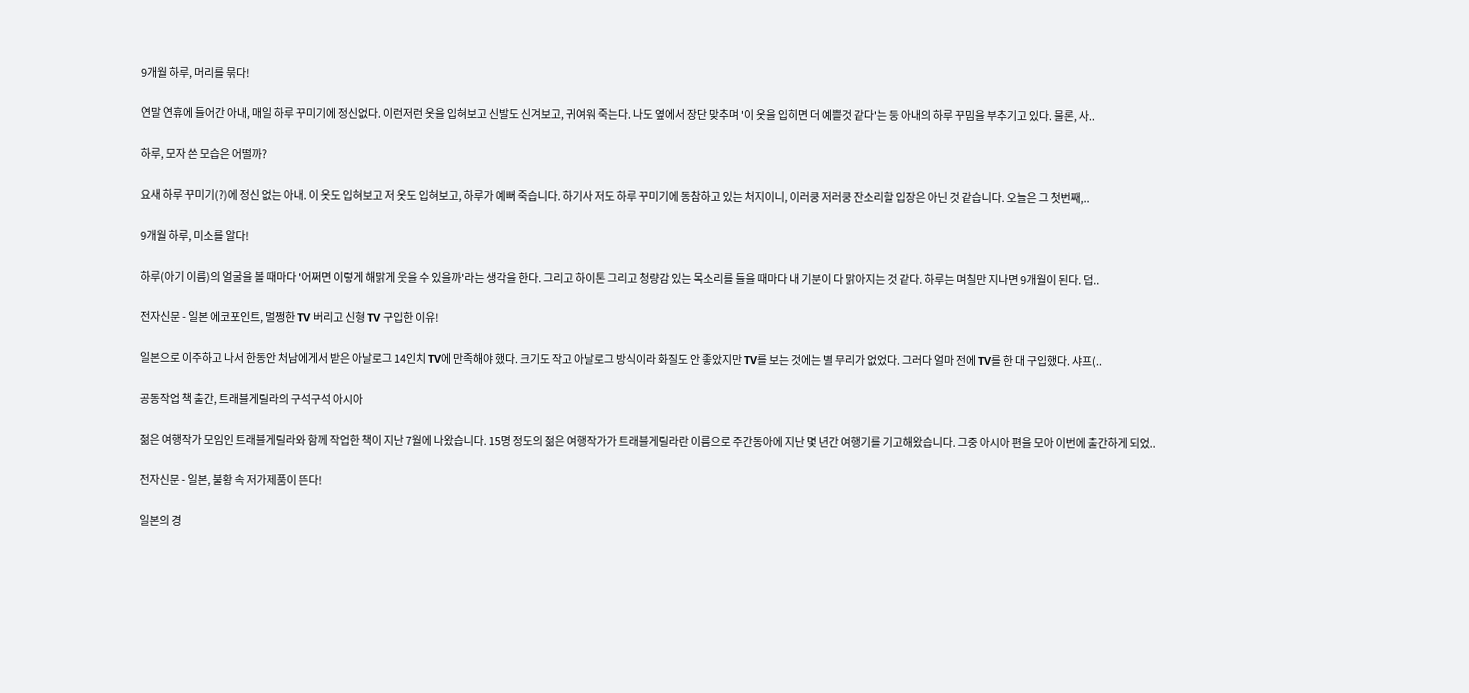9개월 하루, 머리를 묶다!

연말 연휴에 들어간 아내, 매일 하루 꾸미기에 정신없다. 이런저런 옷을 입혀보고 신발도 신겨보고, 귀여워 죽는다. 나도 옆에서 장단 맞추며 '이 옷을 입히면 더 예쁠것 같다'는 둥 아내의 하루 꾸밈을 부추기고 있다. 물론, 사..

하루, 모자 쓴 모습은 어떨까?

요새 하루 꾸미기(?)에 정신 없는 아내. 이 옷도 입혀보고 저 옷도 입혀보고, 하루가 예뻐 죽습니다. 하기사 저도 하루 꾸미기에 동참하고 있는 처지이니, 이러쿵 저러쿵 잔소리할 입장은 아닌 것 같습니다. 오늘은 그 첫번째,..

9개월 하루, 미소를 알다!

하루(아기 이름)의 얼굴을 볼 때마다 '어쩌면 이렇게 해맑게 웃을 수 있을까'라는 생각을 한다. 그리고 하이톤 그리고 청량감 있는 목소리를 들을 때마다 내 기분이 다 맑아지는 것 같다. 하루는 며칠만 지나면 9개월이 된다. 덥..

전자신문 - 일본 에코포인트, 멀쩡한 TV 버리고 신형 TV 구입한 이유!

일본으로 이주하고 나서 한동안 처남에게서 받은 아날로그 14인치 TV에 만족해야 했다. 크기도 작고 아날로그 방식이라 화질도 안 좋았지만 TV를 보는 것에는 별 무리가 없었다. 그러다 얼마 전에 TV를 한 대 구입했다. 샤프(..

공동작업 책 출간, 트래블게릴라의 구석구석 아시아

젊은 여행작가 모임인 트래블게릴라와 함께 작업한 책이 지난 7월에 나왔습니다. 15명 정도의 젊은 여행작가가 트래블게릴라란 이름으로 주간동아에 지난 몇 년간 여행기를 기고해왔습니다. 그중 아시아 편을 모아 이번에 출간하게 되었..

전자신문 - 일본, 불황 속 저가제품이 뜬다!

일본의 경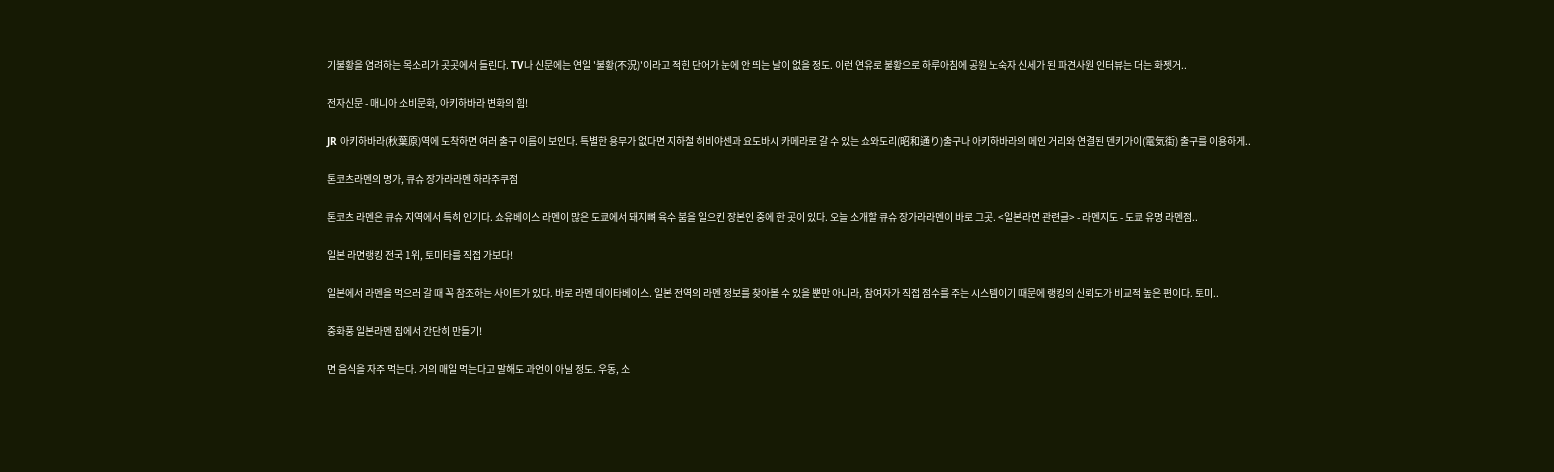기불황을 염려하는 목소리가 곳곳에서 들린다. TV나 신문에는 연일 '불황(不況)'이라고 적힌 단어가 눈에 안 띄는 날이 없을 정도. 이런 연유로 불황으로 하루아침에 공원 노숙자 신세가 된 파견사원 인터뷰는 더는 화젯거..

전자신문 - 매니아 소비문화, 아키하바라 변화의 힘!

JR 아키하바라(秋葉原)역에 도착하면 여러 출구 이름이 보인다. 특별한 용무가 없다면 지하철 히비야센과 요도바시 카메라로 갈 수 있는 쇼와도리(昭和通り)출구나 아키하바라의 메인 거리와 연결된 덴키가이(電気街) 출구를 이용하게..

톤코츠라멘의 명가, 큐슈 장가라라멘 하라주쿠점

톤코츠 라멘은 큐슈 지역에서 특히 인기다. 쇼유베이스 라멘이 많은 도쿄에서 돼지뼈 육수 붐을 일으킨 장본인 중에 한 곳이 있다. 오늘 소개할 큐슈 장가라라멘이 바로 그곳. <일본라면 관련글> - 라멘지도 - 도쿄 유명 라멘점..

일본 라면랭킹 전국 1위, 토미타를 직접 가보다!

일본에서 라멘을 먹으러 갈 때 꼭 참조하는 사이트가 있다. 바로 라멘 데이타베이스. 일본 전역의 라멘 정보를 찾아볼 수 있을 뿐만 아니라, 참여자가 직접 점수를 주는 시스템이기 때문에 랭킹의 신뢰도가 비교적 높은 편이다. 토미..

중화풍 일본라멘 집에서 간단히 만들기!

면 음식을 자주 먹는다. 거의 매일 먹는다고 말해도 과언이 아닐 정도. 우동, 소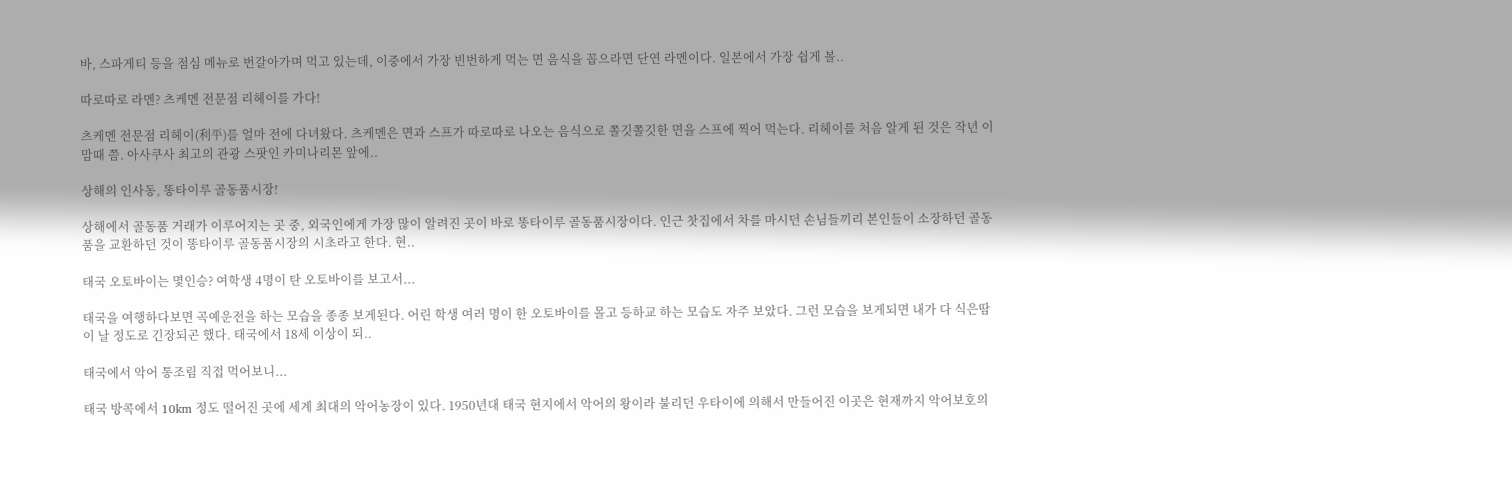바, 스파게티 등을 점심 메뉴로 번갈아가며 먹고 있는데, 이중에서 가장 빈번하게 먹는 면 음식을 꼽으라면 단연 라멘이다. 일본에서 가장 쉽게 볼..

따로따로 라멘? 츠케멘 전문점 리헤이를 가다!

츠케멘 전문점 리헤이(利平)를 얼마 전에 다녀왔다. 츠케멘은 면과 스프가 따로따로 나오는 음식으로 쫄깃쫄깃한 면을 스프에 찍어 먹는다. 리헤이를 처음 알게 된 것은 작년 이맘때 쯤. 아사쿠사 최고의 관광 스팟인 카미나리몬 앞에..

상해의 인사동, 똥타이루 골동품시장!

상해에서 골동품 거래가 이루어지는 곳 중, 외국인에게 가장 많이 알려진 곳이 바로 똥타이루 골동품시장이다. 인근 찻집에서 차를 마시던 손님들끼리 본인들이 소장하던 골동품을 교환하던 것이 똥타이루 골동품시장의 시초라고 한다. 현..

태국 오토바이는 몇인승? 여학생 4명이 탄 오토바이를 보고서...

태국을 여행하다보면 곡예운전을 하는 모습을 종종 보게된다. 어린 학생 여러 명이 한 오토바이를 몰고 등하교 하는 모습도 자주 보았다. 그런 모습을 보게되면 내가 다 식은땀이 날 정도로 긴장되곤 했다. 태국에서 18세 이상이 되..

태국에서 악어 통조림 직접 먹어보니...

태국 방콕에서 10km 정도 떨어진 곳에 세계 최대의 악어농장이 있다. 1950년대 태국 현지에서 악어의 왕이라 불리던 우타이에 의해서 만들어진 이곳은 현재까지 악어보호의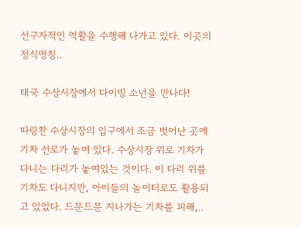선구자적인 역활을 수행해 나가고 있다. 이곳의 정식명칭..

태국 수상시장에서 다이빙 소년을 만나다!

따링찬 수상시장의 입구에서 조금 벗어난 곳에 기차 선로가 놓여 있다. 수상시장 위로 기차가 다니는 다리가 놓여있는 것이다. 이 다리 위를 기차도 다니지만, 아이들의 놀이터로도 활용되고 있었다. 드문드문 지나가는 기차를 피해,..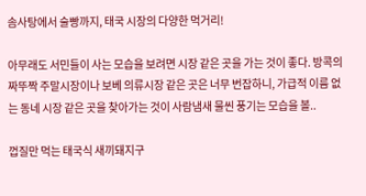솜사탕에서 술빵까지, 태국 시장의 다양한 먹거리!

아무래도 서민들이 사는 모습을 보려면 시장 같은 곳을 가는 것이 좋다. 방콕의 짜뚜짝 주말시장이나 보베 의류시장 같은 곳은 너무 번잡하니, 가급적 이름 없는 동네 시장 같은 곳을 찾아가는 것이 사람냄새 물씬 풍기는 모습을 볼..

껍질만 먹는 태국식 새끼돼지구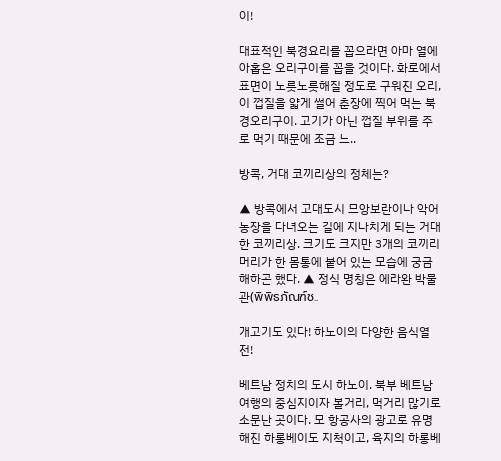이!

대표적인 북경요리를 꼽으라면 아마 열에 아홉은 오리구이를 꼽을 것이다. 화로에서 표면이 노릇노릇해질 정도로 구워진 오리, 이 껍질을 얇게 썰어 춘장에 찍어 먹는 북경오리구이. 고기가 아닌 껍질 부위를 주로 먹기 때문에 조금 느..

방콕, 거대 코끼리상의 정체는?

▲ 방콕에서 고대도시 므앙보란이나 악어 농장을 다녀오는 길에 지나치게 되는 거대한 코끼리상. 크기도 크지만 3개의 코끼리 머리가 한 몸통에 붙어 있는 모습에 궁금해하곤 했다. ▲ 정식 명칭은 에라완 박물관(พิพิธภัณฑ์ช..

개고기도 있다! 하노이의 다양한 음식열전!

베트남 정치의 도시 하노이. 북부 베트남 여행의 중심지이자 볼거리, 먹거리 많기로 소문난 곳이다. 모 항공사의 광고로 유명해진 하롱베이도 지척이고, 육지의 하롱베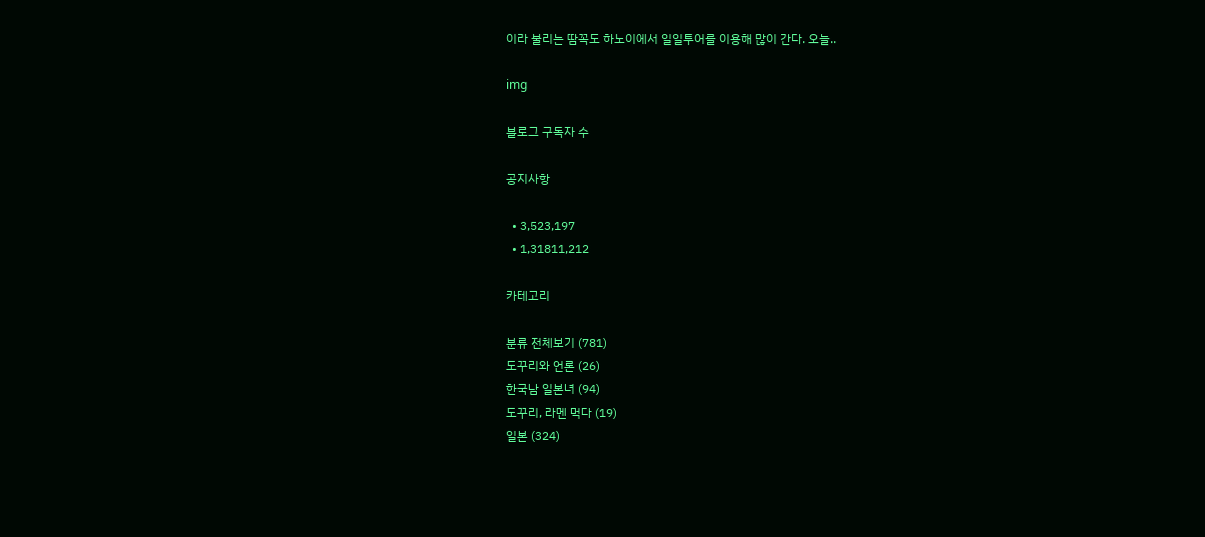이라 불리는 땀꼭도 하노이에서 일일투어를 이용해 많이 간다. 오늘..

img

블로그 구독자 수

공지사항

  • 3,523,197
  • 1,31811,212

카테고리

분류 전체보기 (781)
도꾸리와 언론 (26)
한국남 일본녀 (94)
도꾸리, 라멘 먹다 (19)
일본 (324)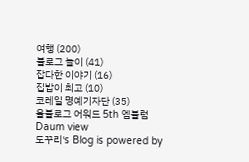여행 (200)
블로그 놀이 (41)
잡다한 이야기 (16)
집밥이 최고 (10)
코레일 명예기자단 (35)
올블로그 어워드 5th 엠블럼
Daum view
도꾸리's Blog is powered by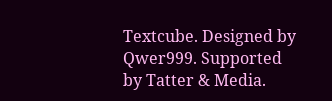Textcube. Designed by Qwer999. Supported by Tatter & Media.